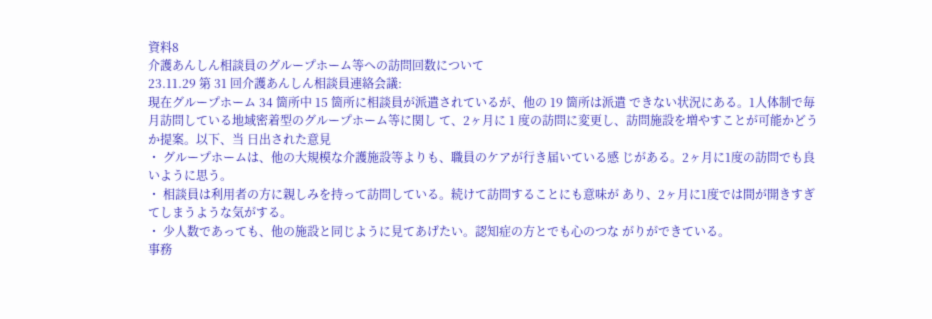資料8
介護あんしん相談員のグループホーム等への訪問回数について
23.11.29 第 31 回介護あんしん相談員連絡会議:
現在グループホーム 34 箇所中 15 箇所に相談員が派遣されているが、他の 19 箇所は派遣 できない状況にある。1人体制で毎月訪問している地域密着型のグループホーム等に関し て、2ヶ月に 1 度の訪問に変更し、訪問施設を増やすことが可能かどうか提案。以下、当 日出された意見
・ グループホームは、他の大規模な介護施設等よりも、職員のケアが行き届いている感 じがある。2ヶ月に1度の訪問でも良いように思う。
・ 相談員は利用者の方に親しみを持って訪問している。続けて訪問することにも意味が あり、2ヶ月に1度では間が開きすぎてしまうような気がする。
・ 少人数であっても、他の施設と同じように見てあげたい。認知症の方とでも心のつな がりができている。
事務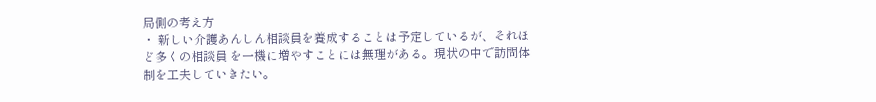局側の考え方
・ 新しい介護あんしん相談員を養成することは予定しているが、それほど多くの相談員 を一機に増やすことには無理がある。現状の中で訪問体制を工夫していきたい。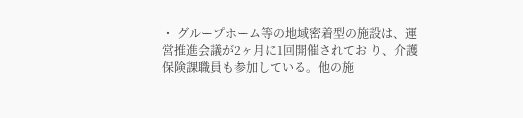・ グループホーム等の地域密着型の施設は、運営推進会議が2ヶ月に1回開催されてお り、介護保険課職員も参加している。他の施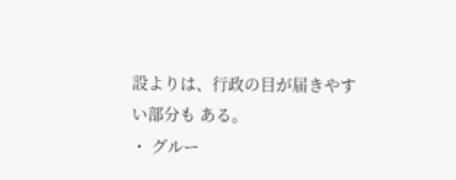設よりは、行政の目が届きやすい部分も ある。
・ グルー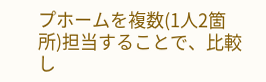プホームを複数(1人2箇所)担当することで、比較し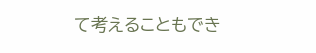て考えることもでき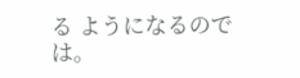る ようになるのでは。